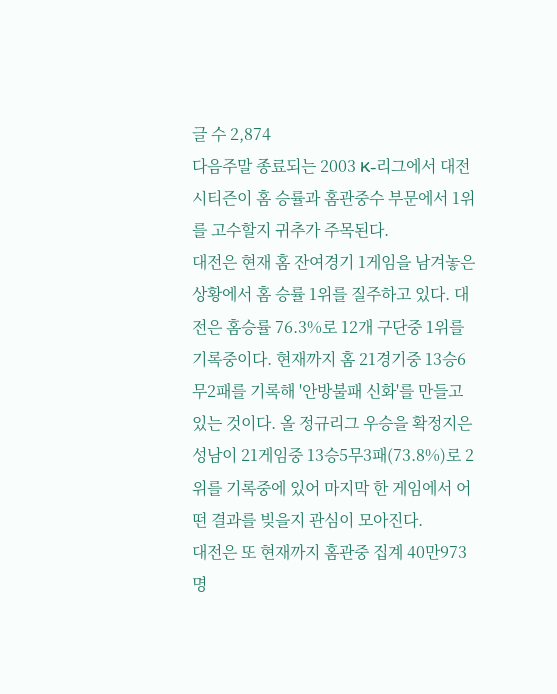글 수 2,874
다음주말 종료되는 2003 K-리그에서 대전 시티즌이 홈 승률과 홈관중수 부문에서 1위를 고수할지 귀추가 주목된다.
대전은 현재 홈 잔여경기 1게임을 남겨놓은 상황에서 홈 승률 1위를 질주하고 있다. 대전은 홈승률 76.3%로 12개 구단중 1위를 기록중이다. 현재까지 홈 21경기중 13승6무2패를 기록해 '안방불패 신화'를 만들고 있는 것이다. 올 정규리그 우승을 확정지은 성남이 21게임중 13승5무3패(73.8%)로 2위를 기록중에 있어 마지막 한 게임에서 어떤 결과를 빚을지 관심이 모아진다.
대전은 또 현재까지 홈관중 집계 40만973명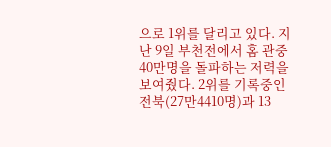으로 1위를 달리고 있다. 지난 9일 부천전에서 홈 관중 40만명을 돌파하는 저력을 보여줬다. 2위를 기록중인 전북(27만4410명)과 13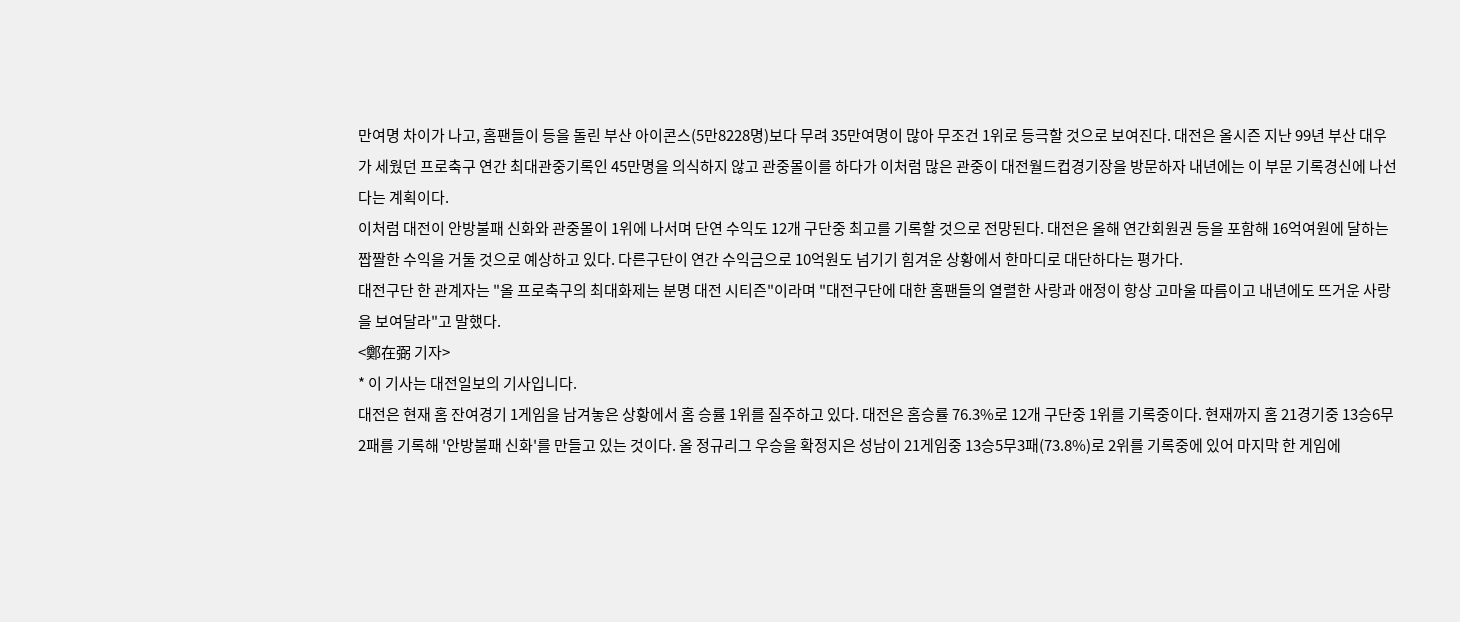만여명 차이가 나고, 홈팬들이 등을 돌린 부산 아이콘스(5만8228명)보다 무려 35만여명이 많아 무조건 1위로 등극할 것으로 보여진다. 대전은 올시즌 지난 99년 부산 대우가 세웠던 프로축구 연간 최대관중기록인 45만명을 의식하지 않고 관중몰이를 하다가 이처럼 많은 관중이 대전월드컵경기장을 방문하자 내년에는 이 부문 기록경신에 나선다는 계획이다.
이처럼 대전이 안방불패 신화와 관중몰이 1위에 나서며 단연 수익도 12개 구단중 최고를 기록할 것으로 전망된다. 대전은 올해 연간회원권 등을 포함해 16억여원에 달하는 짭짤한 수익을 거둘 것으로 예상하고 있다. 다른구단이 연간 수익금으로 10억원도 넘기기 힘겨운 상황에서 한마디로 대단하다는 평가다.
대전구단 한 관계자는 "올 프로축구의 최대화제는 분명 대전 시티즌"이라며 "대전구단에 대한 홈팬들의 열렬한 사랑과 애정이 항상 고마울 따름이고 내년에도 뜨거운 사랑을 보여달라"고 말했다.
<鄭在弼 기자>
* 이 기사는 대전일보의 기사입니다.
대전은 현재 홈 잔여경기 1게임을 남겨놓은 상황에서 홈 승률 1위를 질주하고 있다. 대전은 홈승률 76.3%로 12개 구단중 1위를 기록중이다. 현재까지 홈 21경기중 13승6무2패를 기록해 '안방불패 신화'를 만들고 있는 것이다. 올 정규리그 우승을 확정지은 성남이 21게임중 13승5무3패(73.8%)로 2위를 기록중에 있어 마지막 한 게임에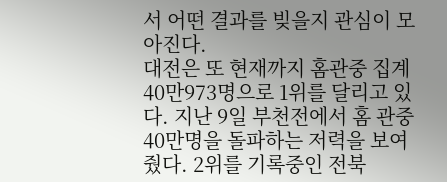서 어떤 결과를 빚을지 관심이 모아진다.
대전은 또 현재까지 홈관중 집계 40만973명으로 1위를 달리고 있다. 지난 9일 부천전에서 홈 관중 40만명을 돌파하는 저력을 보여줬다. 2위를 기록중인 전북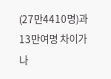(27만4410명)과 13만여명 차이가 나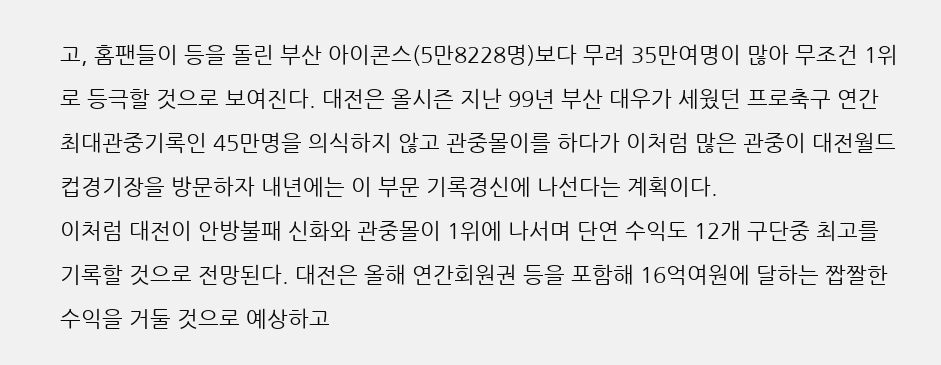고, 홈팬들이 등을 돌린 부산 아이콘스(5만8228명)보다 무려 35만여명이 많아 무조건 1위로 등극할 것으로 보여진다. 대전은 올시즌 지난 99년 부산 대우가 세웠던 프로축구 연간 최대관중기록인 45만명을 의식하지 않고 관중몰이를 하다가 이처럼 많은 관중이 대전월드컵경기장을 방문하자 내년에는 이 부문 기록경신에 나선다는 계획이다.
이처럼 대전이 안방불패 신화와 관중몰이 1위에 나서며 단연 수익도 12개 구단중 최고를 기록할 것으로 전망된다. 대전은 올해 연간회원권 등을 포함해 16억여원에 달하는 짭짤한 수익을 거둘 것으로 예상하고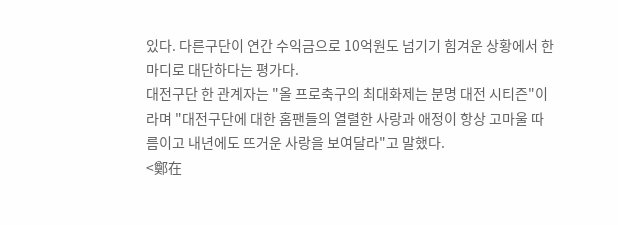있다. 다른구단이 연간 수익금으로 10억원도 넘기기 힘겨운 상황에서 한마디로 대단하다는 평가다.
대전구단 한 관계자는 "올 프로축구의 최대화제는 분명 대전 시티즌"이라며 "대전구단에 대한 홈팬들의 열렬한 사랑과 애정이 항상 고마울 따름이고 내년에도 뜨거운 사랑을 보여달라"고 말했다.
<鄭在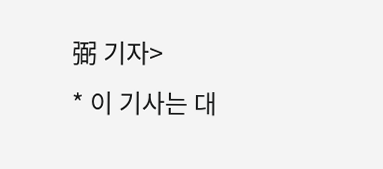弼 기자>
* 이 기사는 대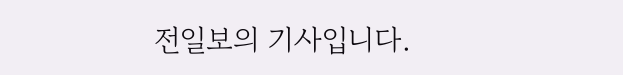전일보의 기사입니다.